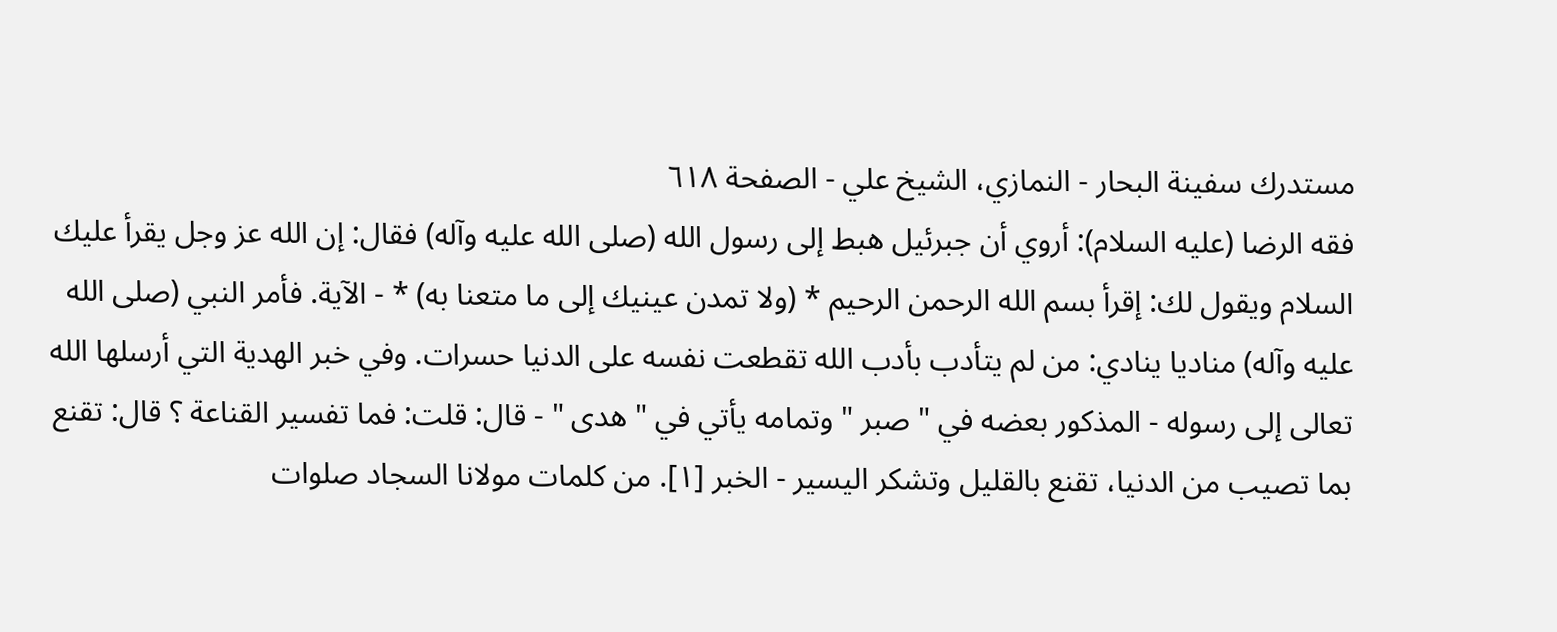مستدرك سفينة البحار - النمازي، الشيخ علي - الصفحة ٦١٨
فقه الرضا (عليه السلام): أروي أن جبرئيل هبط إلى رسول الله (صلى الله عليه وآله) فقال: إن الله عز وجل يقرأ عليك السلام ويقول لك: إقرأ بسم الله الرحمن الرحيم * (ولا تمدن عينيك إلى ما متعنا به) * - الآية. فأمر النبي (صلى الله عليه وآله) مناديا ينادي: من لم يتأدب بأدب الله تقطعت نفسه على الدنيا حسرات. وفي خبر الهدية التي أرسلها الله تعالى إلى رسوله - المذكور بعضه في " صبر " وتمامه يأتي في " هدى " - قال: قلت: فما تفسير القناعة ؟ قال: تقنع بما تصيب من الدنيا، تقنع بالقليل وتشكر اليسير - الخبر [١]. من كلمات مولانا السجاد صلوات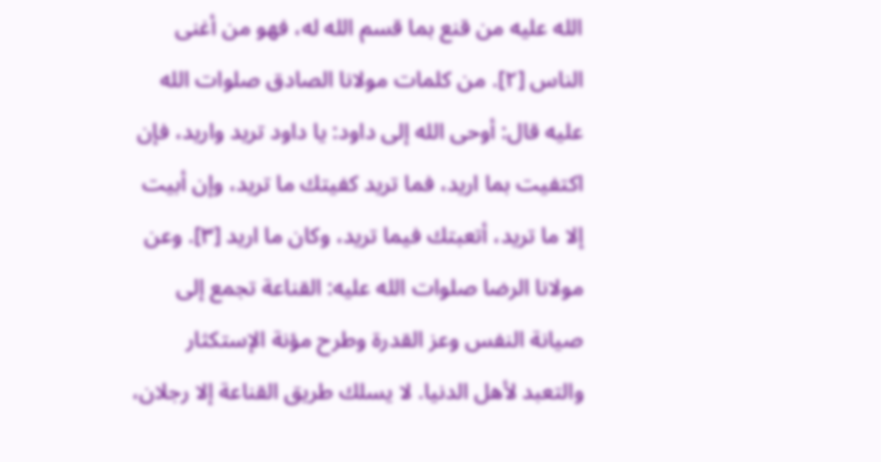الله عليه من قنع بما قسم الله له، فهو من أغنى الناس [٢]. من كلمات مولانا الصادق صلوات الله عليه قال: أوحى الله إلى داود: يا داود تريد واريد، فإن اكتفيت بما اريد، فما تريد كفيتك ما تريد، وإن أبيت إلا ما تريد، أتعبتك فيما تريد، وكان ما اريد [٣]. وعن مولانا الرضا صلوات الله عليه: القناعة تجمع إلى صيانة النفس وعز القدرة وطرح مؤنة الإستكثار والتعبد لأهل الدنيا. لا يسلك طريق القناعة إلا رجلان،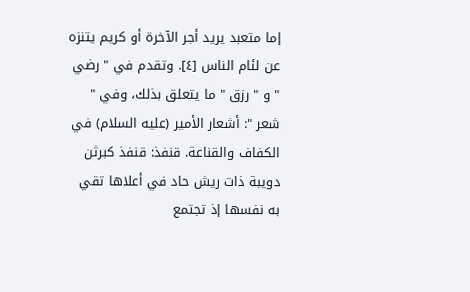إما متعبد يريد أجر الآخرة أو كريم يتنزه عن لئام الناس [٤]. وتقدم في " رضي " و " رزق " ما يتعلق بذلك، وفي " شعر ": أشعار الأمير (عليه السلام) في الكفاف والقناعة. قنفذ: قنفذ كبرثن دويبة ذات ريش حاد في أعلاها تقي به نفسها إذ تجتمع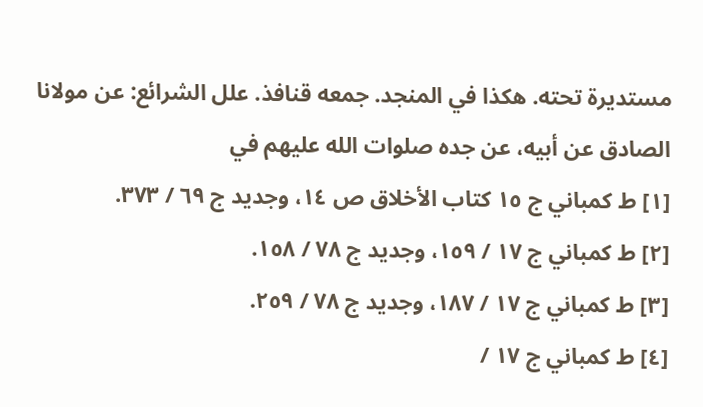مستديرة تحته. هكذا في المنجد. جمعه قنافذ. علل الشرائع: عن مولانا الصادق عن أبيه، عن جده صلوات الله عليهم في
[١] ط كمباني ج ١٥ كتاب الأخلاق ص ١٤، وجديد ج ٦٩ / ٣٧٣.
[٢] ط كمباني ج ١٧ / ١٥٩، وجديد ج ٧٨ / ١٥٨.
[٣] ط كمباني ج ١٧ / ١٨٧، وجديد ج ٧٨ / ٢٥٩.
[٤] ط كمباني ج ١٧ /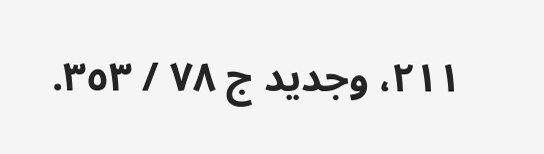٢١١، وجديد ج ٧٨ / ٣٥٣.